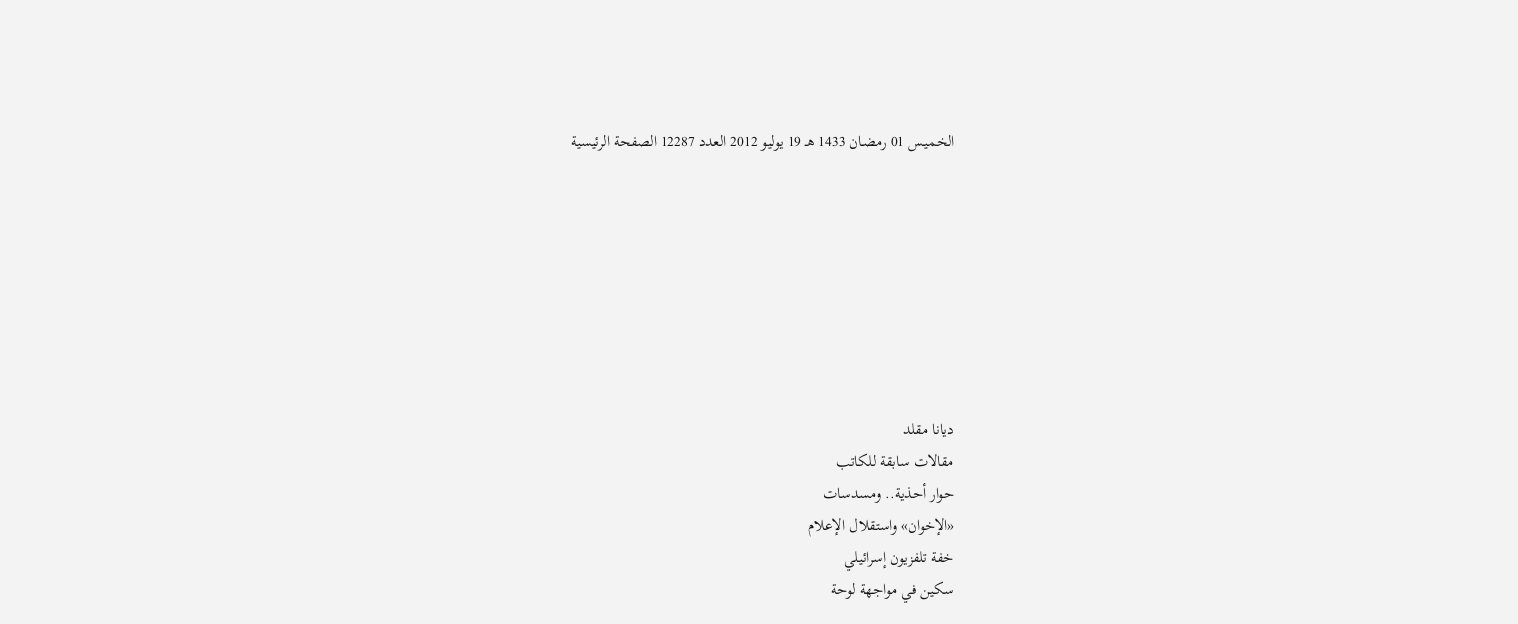الخميـس 01 رمضـان 1433 هـ 19 يوليو 2012 العدد 12287 الصفحة الرئيسية








ديانا مقلد
مقالات سابقة للكاتب
حوار أحذية.. ومسدسات
«الإخوان» واستقلال الإعلام
خفة تلفزيون إسرائيلي
سكين في مواجهة لوحة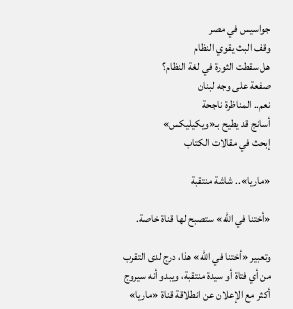جواسيس في مصر
وقف البث يقوي النظام
هل سقطت الثورة في لغة النظام؟
صفعة على وجه لبنان
نعم.. المناظرة ناجحة
أسانج قد يطيح بـ«ويكيليكس»
إبحث في مقالات الكتاب

«ماريا».. شاشة منتقبة

«أختنا في الله» ستصبح لها قناة خاصة.

وتعبير «أختنا في الله» هذا، درج لدى التقرب من أي فتاة أو سيدة منتقبة، ويبدو أنه سيروج أكثر مع الإعلان عن انطلاقة قناة «ماريا»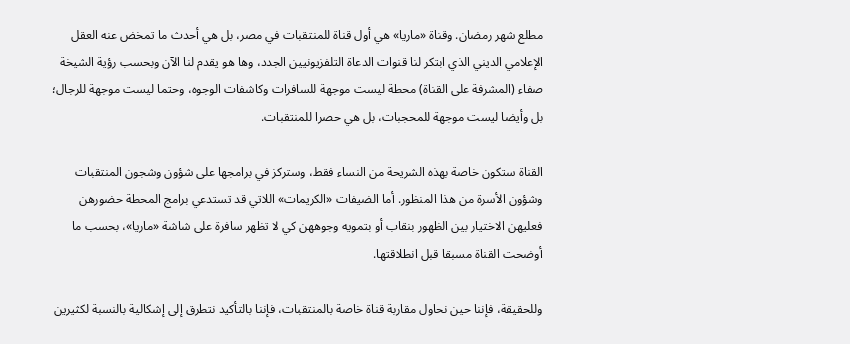مطلع شهر رمضان. وقناة «ماريا» هي أول قناة للمنتقبات في مصر، بل هي أحدث ما تمخض عنه العقل الإعلامي الديني الذي ابتكر لنا قنوات الدعاة التلفزيونيين الجدد، وها هو يقدم لنا الآن وبحسب رؤية الشيخة صفاء (المشرفة على القناة) محطة ليست موجهة للسافرات وكاشفات الوجوه، وحتما ليست موجهة للرجال؛ بل وأيضا ليست موجهة للمحجبات، بل هي حصرا للمنتقبات.

القناة ستكون خاصة بهذه الشريحة من النساء فقط، وستركز في برامجها على شؤون وشجون المنتقبات وشؤون الأسرة من هذا المنظور. أما الضيفات «الكريمات» اللاتي قد تستدعي برامج المحطة حضورهن فعليهن الاختيار بين الظهور بنقاب أو بتمويه وجوههن كي لا تظهر سافرة على شاشة «ماريا»، بحسب ما أوضحت القناة مسبقا قبل انطلاقتها.

وللحقيقة، فإننا حين نحاول مقاربة قناة خاصة بالمنتقبات، فإننا بالتأكيد نتطرق إلى إشكالية بالنسبة لكثيرين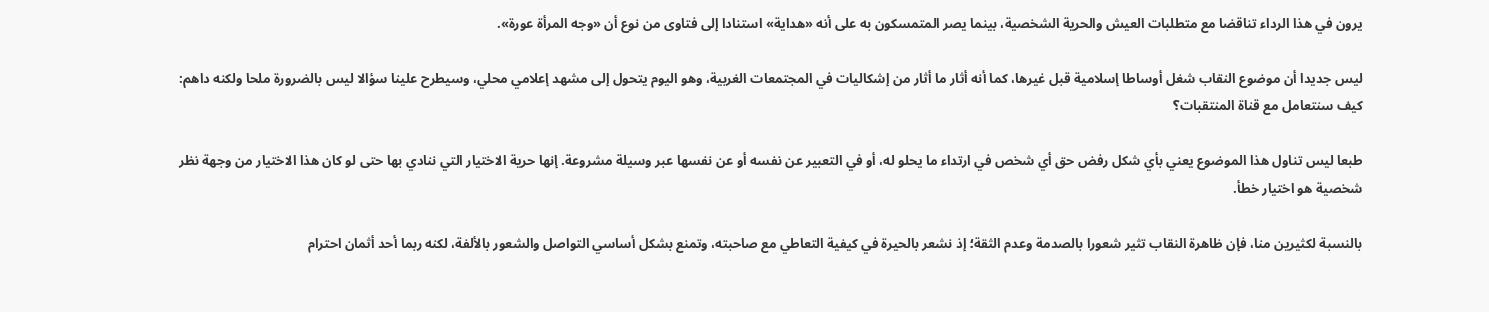يرون في هذا الرداء تناقضا مع متطلبات العيش والحرية الشخصية، بينما يصر المتمسكون به على أنه «هداية» استنادا إلى فتاوى من نوع أن «وجه المرأة عورة».

ليس جديدا أن موضوع النقاب شغل أوساطا إسلامية قبل غيرها، كما أنه أثار ما أثار من إشكاليات في المجتمعات الغربية، وهو اليوم يتحول إلى مشهد إعلامي محلي، وسيطرح علينا سؤالا ليس بالضرورة ملحا ولكنه داهم: كيف سنتعامل مع قناة المنتقبات؟

طبعا ليس تناول هذا الموضوع يعني بأي شكل رفض حق أي شخص في ارتداء ما يحلو له، أو في التعبير عن نفسه أو عن نفسها عبر وسيلة مشروعة. إنها حرية الاختيار التي ننادي بها حتى لو كان هذا الاختيار من وجهة نظر شخصية هو اختيار خطأ.

بالنسبة لكثيرين منا، فإن ظاهرة النقاب تثير شعورا بالصدمة وعدم الثقة؛ إذ نشعر بالحيرة في كيفية التعاطي مع صاحبته، وتمنع بشكل أساسي التواصل والشعور بالألفة، لكنه ربما أحد أثمان احترام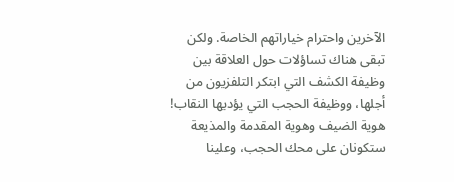الآخرين واحترام خياراتهم الخاصة. ولكن تبقى هناك تساؤلات حول العلاقة بين وظيفة الكشف التي ابتكر التلفزيون من أجلها، ووظيفة الحجب التي يؤديها النقاب! هوية الضيف وهوية المقدمة والمذيعة ستكونان على محك الحجب، وعلينا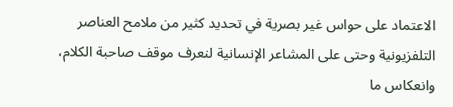الاعتماد على حواس غير بصرية في تحديد كثير من ملامح العناصر التلفزيونية وحتى على المشاعر الإنسانية لنعرف موقف صاحبة الكلام، وانعكاس ما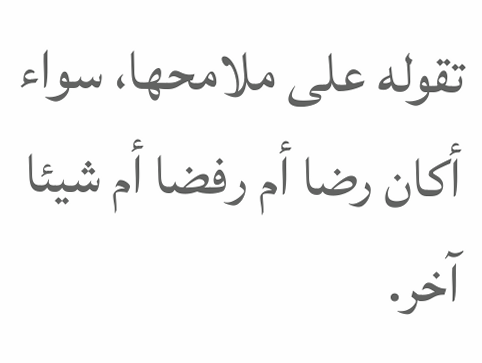تقوله على ملامحها، سواء أكان رضا أم رفضا أم شيئا آخر.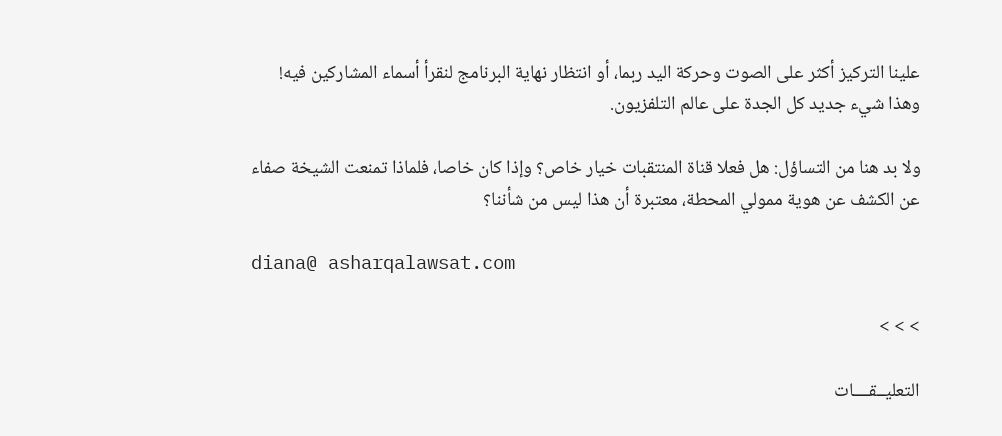علينا التركيز أكثر على الصوت وحركة اليد ربما، أو انتظار نهاية البرنامج لنقرأ أسماء المشاركين فيه! وهذا شيء جديد كل الجدة على عالم التلفزيون.

ولا بد هنا من التساؤل: هل فعلا قناة المنتقبات خيار خاص؟ وإذا كان خاصا، فلماذا تمنعت الشيخة صفاء عن الكشف عن هوية ممولي المحطة، معتبرة أن هذا ليس من شأننا؟

diana@ asharqalawsat.com

> > >

التعليــقــــات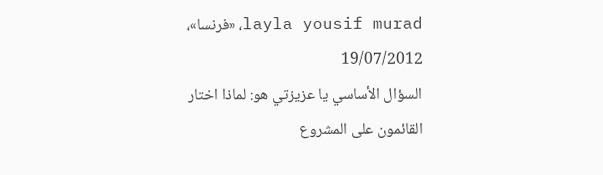layla yousif murad، «فرنسا»، 19/07/2012
السؤال الأساسي يا عزيزتي هو: لماذا اختار القائمون على المشروع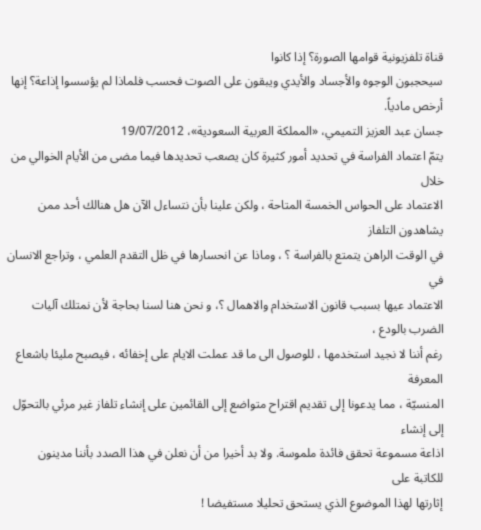قناة تلفزيونية قوامها الصورة؟ إذا كانوا
سيحجبون الوجوه والأجساد والأيدي ويبقون على الصوت فحسب فلماذا لم يؤسسوا إذاعة؟ إنها أرخص مادياً.
جسان عبد العزيز التميمي، «المملكة العربية السعودية»، 19/07/2012
يتمّ اعتماد الفراسة في تحديد أمور كثيرة كان يصعب تحديدها فيما مضى من الأيام الخوالي من خلال
الاعتماد على الحواس الخمسة المتاحة ، ولكن علينا بأن نتساءل الآن هل هنالك أحد ممن يشاهدون التلفاز
في الوقت الراهن يتمتع بالفراسة ؟ ، وماذا عن انحسارها في ظل التقدم العلمي ، وتراجع الانسان في
الاعتماد عيها بسبب قانون الاستخدام والاهمال ؟، و نحن هنا لسنا بحاجة لأن نمتلك آليات الضرب بالودع ،
رغم أننا لا نجيد استخدمها ، للوصول الى ما قد عملت الايام على إخفائه ، فيصبح مليئا باشعاع المعرفة
المنسيّة ، مما يدعونا إلى تقديم اقتراح متواضع إلى القائمين على إنشاء تلفاز غير مرئي بالتحوّل إلى إنشاء
اذاعة مسموعة تحقق فائدة ملموسة. ولا بد أخيرا من أن نعلن في هذا الصدد بأننا مدينون للكاتبة على
إثارتها لهذا الموضوع الذي يستحق تحليلا مستفيضا !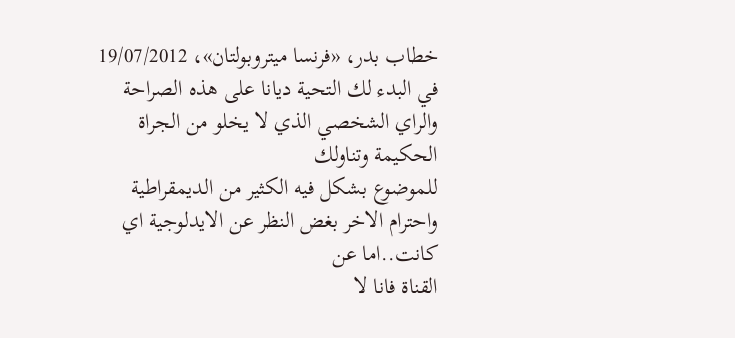خطاب بدر، «فرنسا ميتروبولتان»، 19/07/2012
في البدء لك التحية ديانا على هذه الصراحة والراي الشخصي الذي لا يخلو من الجراة الحكيمة وتناولك
للموضوع بشكل فيه الكثير من الديمقراطية واحترام الاخر بغض النظر عن الايدلوجية اي كانت..اما عن
القناة فانا لا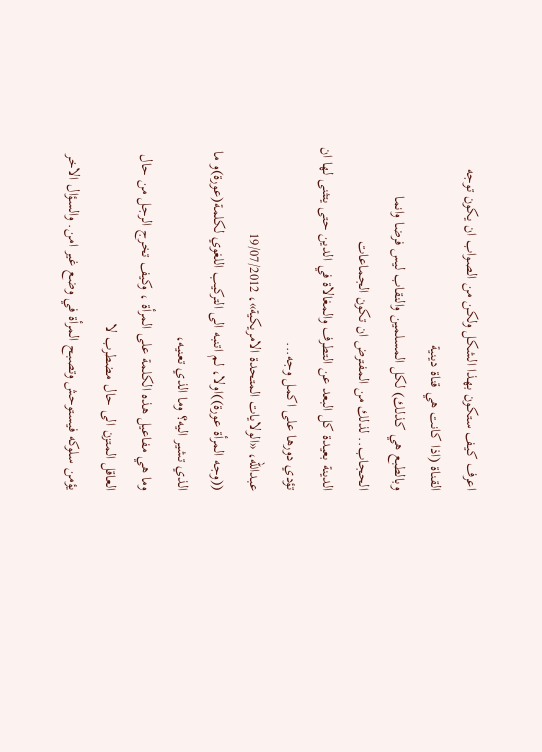اعرف كيف ستكون بهذا الشكل ولكن من الصواب ان يكون توجه القناة (اذا كانت هي قناة دينية
وبالطبع هي كذلك) لكل المسلمين والنقاب ليس فرضا وانما الحجاب.. لذلك من المفترض ان تكون الجماعات
الدينة بعيدة كل البعد عن التطرف والمغالاة في الدين حتى يتثنى لها ان تؤدي دورها على اكمل وجه...
عبدالله، «الولايات المتحدة الامريكية»، 19/07/2012
((وجه المرأة عورة))اولا، لم اتنبه الى التركيب اللغوي لكلمة(عورة)و ما الذي تشير اليه؟ وما الذي تعنيه،
وما هي مفاعيل هذه الكلمة على المرأة ، وكيف تخرج الرجل من حال العاقل المتزن الى حال مضطرب لا
يؤمن سلوكه فيستوحش وتصبح المرأة في وضع غير امن. والسؤال الاخر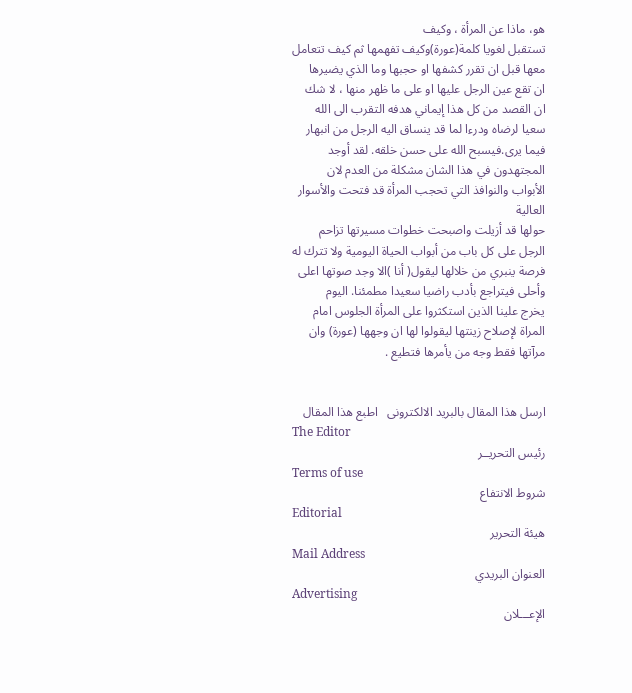هو، ماذا عن المرأة ، وكيف
تستقبل لغويا كلمة(عورة)وكيف تفهمها ثم كيف تتعامل معها قبل ان تقرر كشفها او حجبها وما الذي يضيرها
ان تقع عين الرجل عليها او على ما ظهر منها ، لا شك ان القصد من كل هذا إيماني هدفه التقرب الى الله
سعيا لرضاه ودرءا لما قد ينساق اليه الرجل من انبهار فيما يرى.فيسبح الله على حسن خلقه. لقد أوجد
المجتهدون في هذا الشان مشكلة من العدم لان الأبواب والنوافذ التي تحجب المرأة قد فتحت والأسوار العالية
حولها قد أزيلت واصبحت خطوات مسيرتها تزاحم الرجل على كل باب من أبواب الحياة اليومية ولا تترك له
فرصة ينبري من خلالها ليقول( أنا )الا وجد صوتها اعلى وأحلى فيتراجع بأدب راضيا سعيدا مطمئنا. اليوم
يخرج علينا الذين استكثروا على المرأة الجلوس امام المراة لإصلاح زينتها ليقولوا لها ان وجهها (عورة) وان
مرآتها فقط وجه من يأمرها فتطيع .


ارسل هذا المقال بالبريد الالكترونى   اطبع هذا المقال
The Editor
رئيس التحريــر
Terms of use
شروط الانتفاع
Editorial
هيئة التحرير
Mail Address
العنوان البريدي
Advertising
الإعـــلان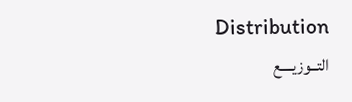Distribution
التــوزيــــع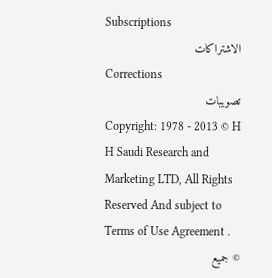Subscriptions
الاشتراكات
Corrections
تصويبات
Copyright: 1978 - 2013 © H H Saudi Research and Marketing LTD, All Rights Reserved And subject to Terms of Use Agreement .
© جميع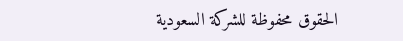الحقوق محفوظة للشركة السعودية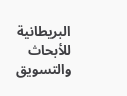البريطانية للأبحاث والتسويق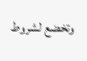وتخضع لشروط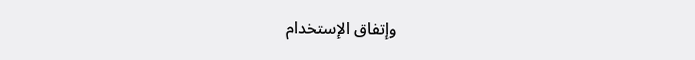وإتفاق الإستخدام